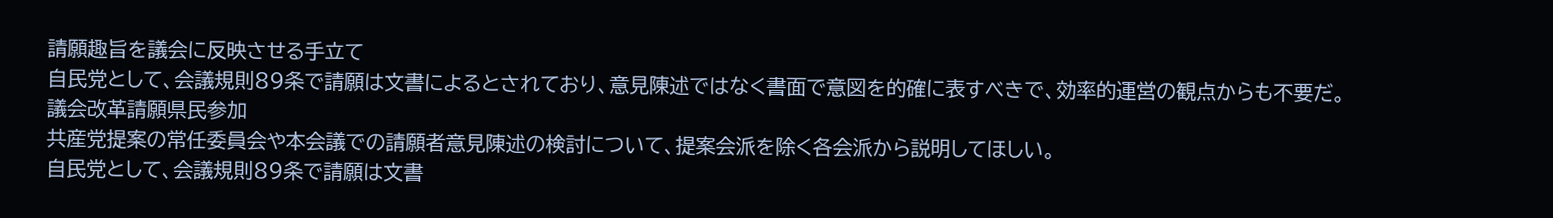請願趣旨を議会に反映させる手立て
自民党として、会議規則89条で請願は文書によるとされており、意見陳述ではなく書面で意図を的確に表すべきで、効率的運営の観点からも不要だ。
議会改革請願県民参加
共産党提案の常任委員会や本会議での請願者意見陳述の検討について、提案会派を除く各会派から説明してほしい。
自民党として、会議規則89条で請願は文書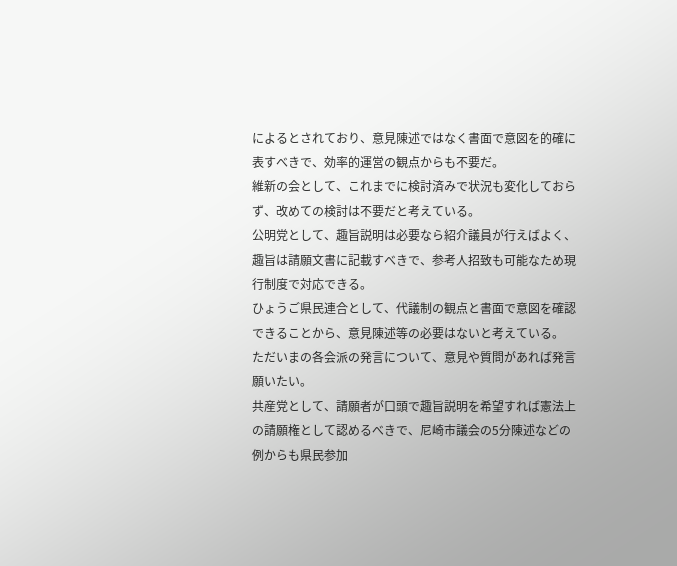によるとされており、意見陳述ではなく書面で意図を的確に表すべきで、効率的運営の観点からも不要だ。
維新の会として、これまでに検討済みで状況も変化しておらず、改めての検討は不要だと考えている。
公明党として、趣旨説明は必要なら紹介議員が行えばよく、趣旨は請願文書に記載すべきで、参考人招致も可能なため現行制度で対応できる。
ひょうご県民連合として、代議制の観点と書面で意図を確認できることから、意見陳述等の必要はないと考えている。
ただいまの各会派の発言について、意見や質問があれば発言願いたい。
共産党として、請願者が口頭で趣旨説明を希望すれば憲法上の請願権として認めるべきで、尼崎市議会の5分陳述などの例からも県民参加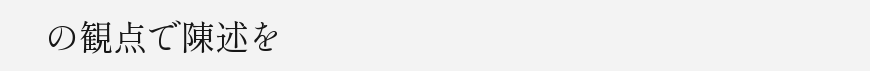の観点で陳述を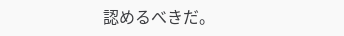認めるべきだ。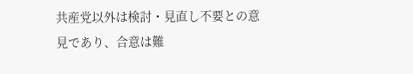共産党以外は検討・見直し不要との意見であり、合意は難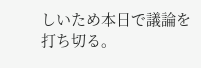しいため本日で議論を打ち切る。